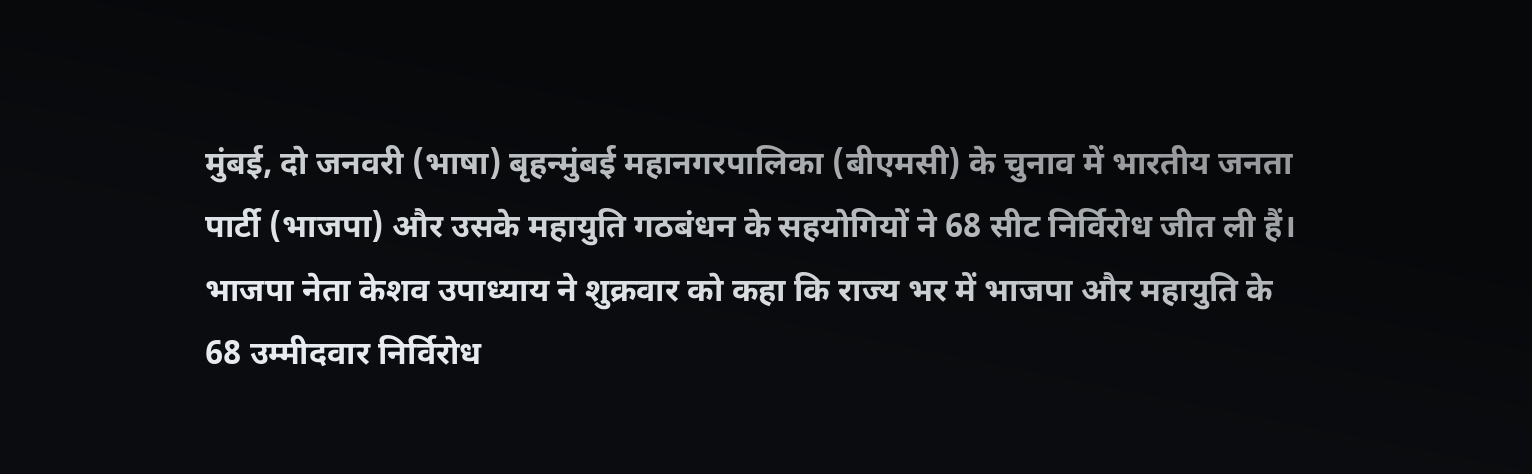मुंबई, दो जनवरी (भाषा) बृहन्मुंबई महानगरपालिका (बीएमसी) के चुनाव में भारतीय जनता पार्टी (भाजपा) और उसके महायुति गठबंधन के सहयोगियों ने 68 सीट निर्विरोध जीत ली हैं।
भाजपा नेता केशव उपाध्याय ने शुक्रवार को कहा कि राज्य भर में भाजपा और महायुति के 68 उम्मीदवार निर्विरोध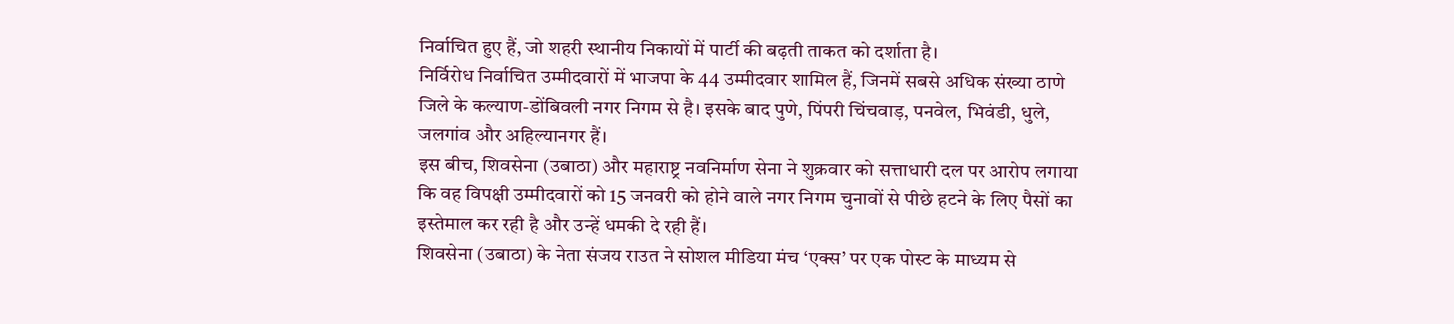निर्वाचित हुए हैं, जो शहरी स्थानीय निकायों में पार्टी की बढ़ती ताकत को दर्शाता है।
निर्विरोध निर्वाचित उम्मीदवारों में भाजपा के 44 उम्मीदवार शामिल हैं, जिनमें सबसे अधिक संख्या ठाणे जिले के कल्याण-डोंबिवली नगर निगम से है। इसके बाद पुणे, पिंपरी चिंचवाड़, पनवेल, भिवंडी, धुले, जलगांव और अहिल्यानगर हैं।
इस बीच, शिवसेना (उबाठा) और महाराष्ट्र नवनिर्माण सेना ने शुक्रवार को सत्ताधारी दल पर आरोप लगाया कि वह विपक्षी उम्मीदवारों को 15 जनवरी को होने वाले नगर निगम चुनावों से पीछे हटने के लिए पैसों का इस्तेमाल कर रही है और उन्हें धमकी दे रही हैं।
शिवसेना (उबाठा) के नेता संजय राउत ने सोशल मीडिया मंच ‘एक्स’ पर एक पोस्ट के माध्यम से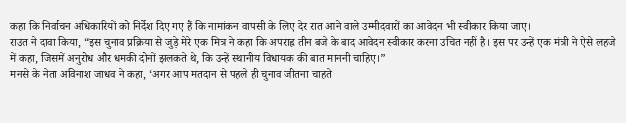कहा कि निर्वाचन अधिकारियों को निर्देश दिए गए हैं कि नामांकन वापसी के लिए देर रात आने वाले उम्मीदवारों का आवेदन भी स्वीकार किया जाए।
राउत ने दावा किया, “इस चुनाव प्रक्रिया से जुड़े मेरे एक मित्र ने कहा कि अपराह्न तीन बजे के बाद आवेदन स्वीकार करना उचित नहीं है। इस पर उन्हें एक मंत्री ने ऐसे लहजे में कहा, जिसमें अनुरोध और धमकी दोनों झलकते थे, कि उन्हें स्थानीय विधायक की बात माननी चाहिए।”
मनसे के नेता अविनाश जाधव ने कहा, ‘अगर आप मतदान से पहले ही चुनाव जीतना चाहते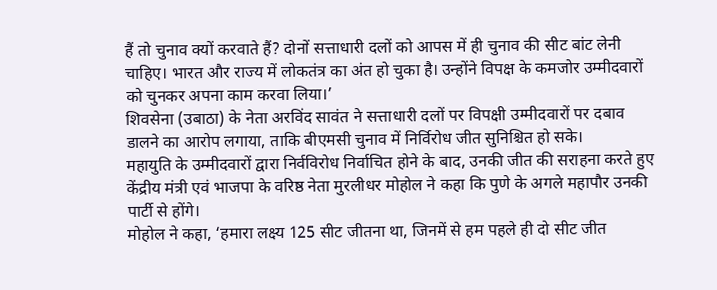हैं तो चुनाव क्यों करवाते हैं? दोनों सत्ताधारी दलों को आपस में ही चुनाव की सीट बांट लेनी चाहिए। भारत और राज्य में लोकतंत्र का अंत हो चुका है। उन्होंने विपक्ष के कमजोर उम्मीदवारों को चुनकर अपना काम करवा लिया।’
शिवसेना (उबाठा) के नेता अरविंद सावंत ने सत्ताधारी दलों पर विपक्षी उम्मीदवारों पर दबाव डालने का आरोप लगाया, ताकि बीएमसी चुनाव में निर्विरोध जीत सुनिश्चित हो सके।
महायुति के उम्मीदवारों द्वारा निर्वविरोध निर्वाचित होने के बाद, उनकी जीत की सराहना करते हुए केंद्रीय मंत्री एवं भाजपा के वरिष्ठ नेता मुरलीधर मोहोल ने कहा कि पुणे के अगले महापौर उनकी पार्टी से होंगे।
मोहोल ने कहा, ‘हमारा लक्ष्य 125 सीट जीतना था, जिनमें से हम पहले ही दो सीट जीत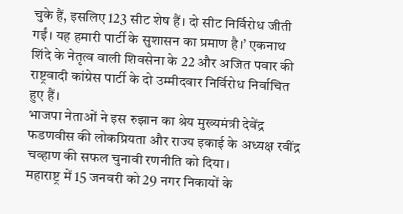चुके हैं, इसलिए 123 सीट शेष हैं। दो सीट निर्विरोध जीती गईं। यह हमारी पार्टी के सुशासन का प्रमाण है।’ एकनाथ शिंदे के नेतृत्व वाली शिवसेना के 22 और अजित पवार की राष्ट्रवादी कांग्रेस पार्टी के दो उम्मीदवार निर्विरोध निर्वाचित हुए हैं।
भाजपा नेताओं ने इस रुझान का श्रेय मुख्यमंत्री देवेंद्र फडणवीस की लोकप्रियता और राज्य इकाई के अध्यक्ष रवींद्र चव्हाण की सफल चुनावी रणनीति को दिया।
महाराष्ट्र में 15 जनवरी को 29 नगर निकायों के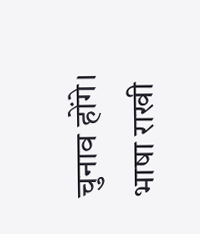चुनाव होंगे।
भाषा राखी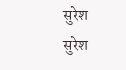सुरेश
सुरेश